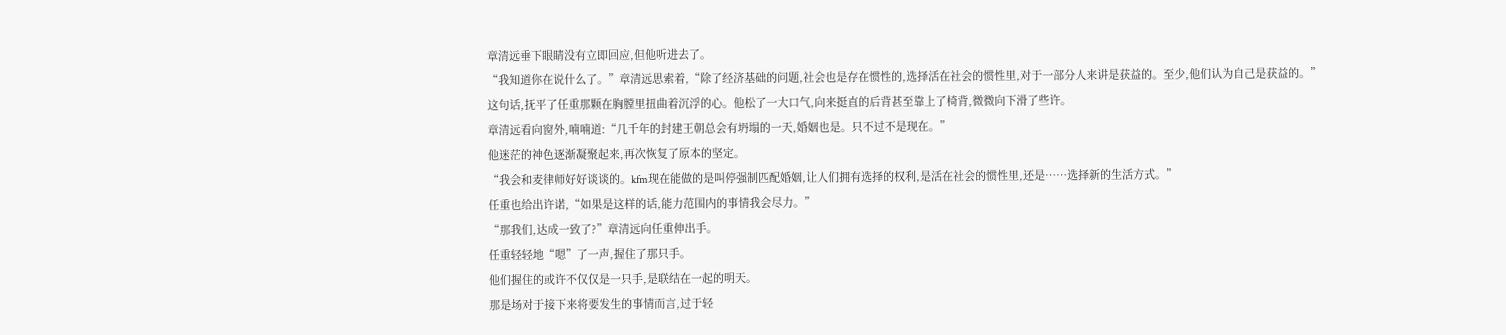章清远垂下眼睛没有立即回应,但他听进去了。
“我知道你在说什么了。”章清远思索着,“除了经济基础的问题,社会也是存在惯性的,选择活在社会的惯性里,对于一部分人来讲是获益的。至少,他们认为自己是获益的。”
这句话,抚平了任重那颗在胸膛里扭曲着沉浮的心。他松了一大口气,向来挺直的后背甚至靠上了椅背,微微向下滑了些许。
章清远看向窗外,喃喃道:“几千年的封建王朝总会有坍塌的一天,婚姻也是。只不过不是现在。”
他迷茫的神色逐渐凝聚起来,再次恢复了原本的坚定。
“我会和麦律师好好谈谈的。kfm现在能做的是叫停强制匹配婚姻,让人们拥有选择的权利,是活在社会的惯性里,还是……选择新的生活方式。”
任重也给出许诺,“如果是这样的话,能力范围内的事情我会尽力。”
“那我们,达成一致了?”章清远向任重伸出手。
任重轻轻地“嗯”了一声,握住了那只手。
他们握住的或许不仅仅是一只手,是联结在一起的明天。
那是场对于接下来将要发生的事情而言,过于轻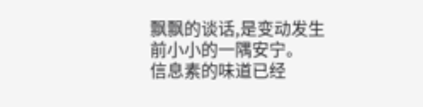飘飘的谈话,是变动发生前小小的一隅安宁。
信息素的味道已经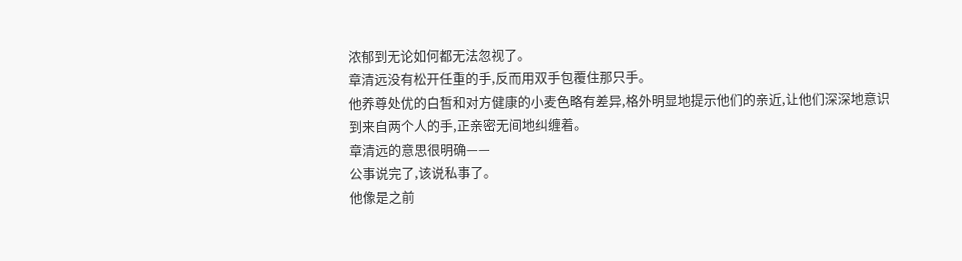浓郁到无论如何都无法忽视了。
章清远没有松开任重的手,反而用双手包覆住那只手。
他养尊处优的白皙和对方健康的小麦色略有差异,格外明显地提示他们的亲近,让他们深深地意识到来自两个人的手,正亲密无间地纠缠着。
章清远的意思很明确——
公事说完了,该说私事了。
他像是之前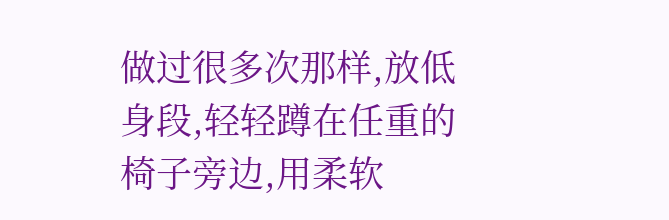做过很多次那样,放低身段,轻轻蹲在任重的椅子旁边,用柔软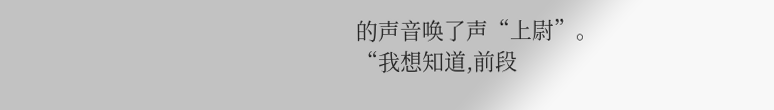的声音唤了声“上尉”。
“我想知道,前段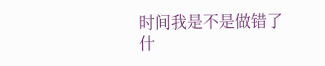时间我是不是做错了什